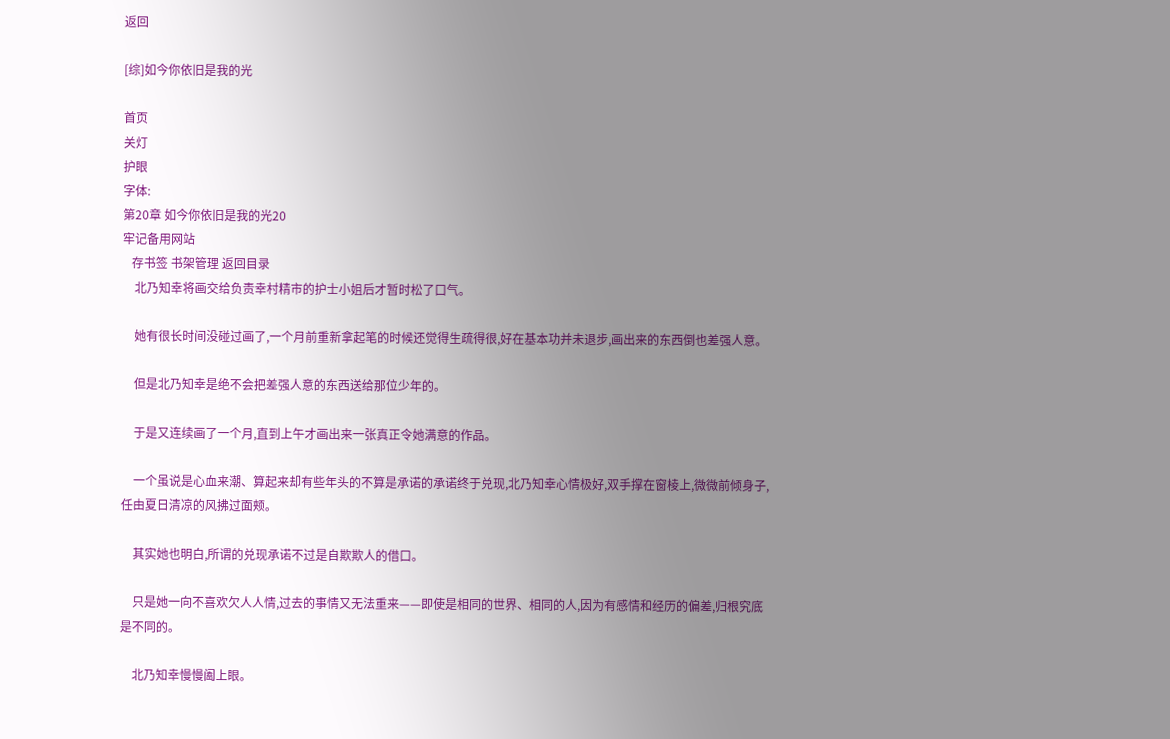返回

[综]如今你依旧是我的光

首页
关灯
护眼
字体:
第20章 如今你依旧是我的光20
牢记备用网站
   存书签 书架管理 返回目录
    北乃知幸将画交给负责幸村精市的护士小姐后才暂时松了口气。

    她有很长时间没碰过画了,一个月前重新拿起笔的时候还觉得生疏得很,好在基本功并未退步,画出来的东西倒也差强人意。

    但是北乃知幸是绝不会把差强人意的东西送给那位少年的。

    于是又连续画了一个月,直到上午才画出来一张真正令她满意的作品。

    一个虽说是心血来潮、算起来却有些年头的不算是承诺的承诺终于兑现,北乃知幸心情极好,双手撑在窗棱上,微微前倾身子,任由夏日清凉的风拂过面颊。

    其实她也明白,所谓的兑现承诺不过是自欺欺人的借口。

    只是她一向不喜欢欠人人情,过去的事情又无法重来——即使是相同的世界、相同的人,因为有感情和经历的偏差,归根究底是不同的。

    北乃知幸慢慢阖上眼。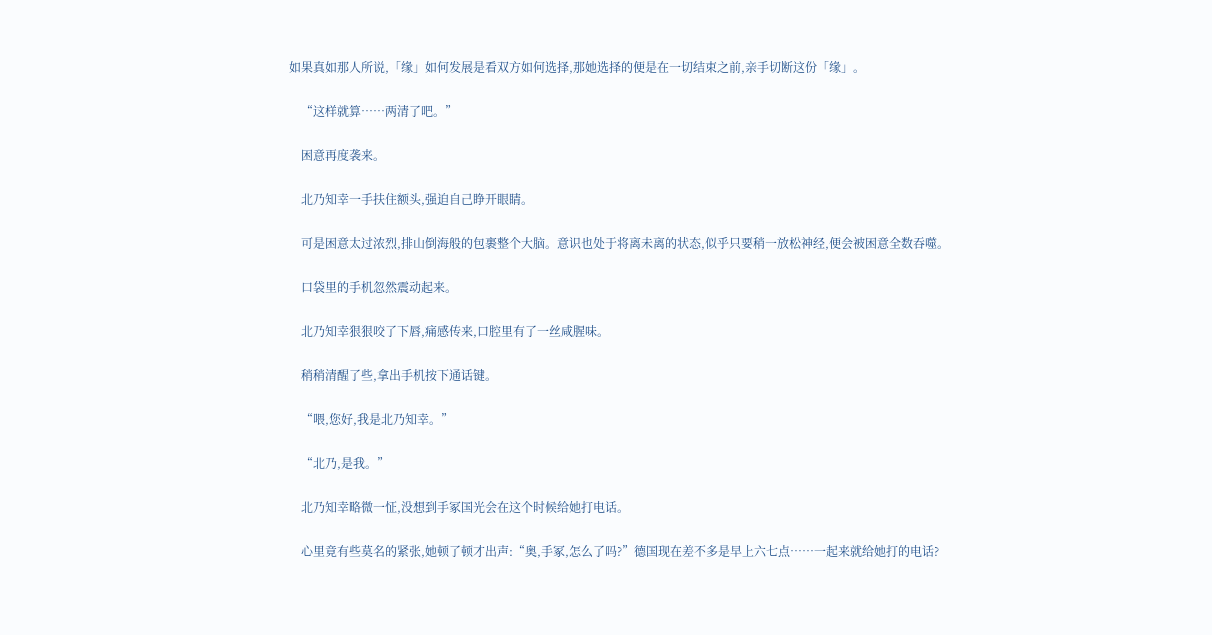如果真如那人所说,「缘」如何发展是看双方如何选择,那她选择的便是在一切结束之前,亲手切断这份「缘」。

    “这样就算……两清了吧。”

    困意再度袭来。

    北乃知幸一手扶住额头,强迫自己睁开眼睛。

    可是困意太过浓烈,排山倒海般的包裹整个大脑。意识也处于将离未离的状态,似乎只要稍一放松神经,便会被困意全数吞噬。

    口袋里的手机忽然震动起来。

    北乃知幸狠狠咬了下唇,痛感传来,口腔里有了一丝咸腥味。

    稍稍清醒了些,拿出手机按下通话键。

    “喂,您好,我是北乃知幸。”

    “北乃,是我。”

    北乃知幸略微一怔,没想到手冢国光会在这个时候给她打电话。

    心里竟有些莫名的紧张,她顿了顿才出声:“奥,手冢,怎么了吗?”德国现在差不多是早上六七点……一起来就给她打的电话?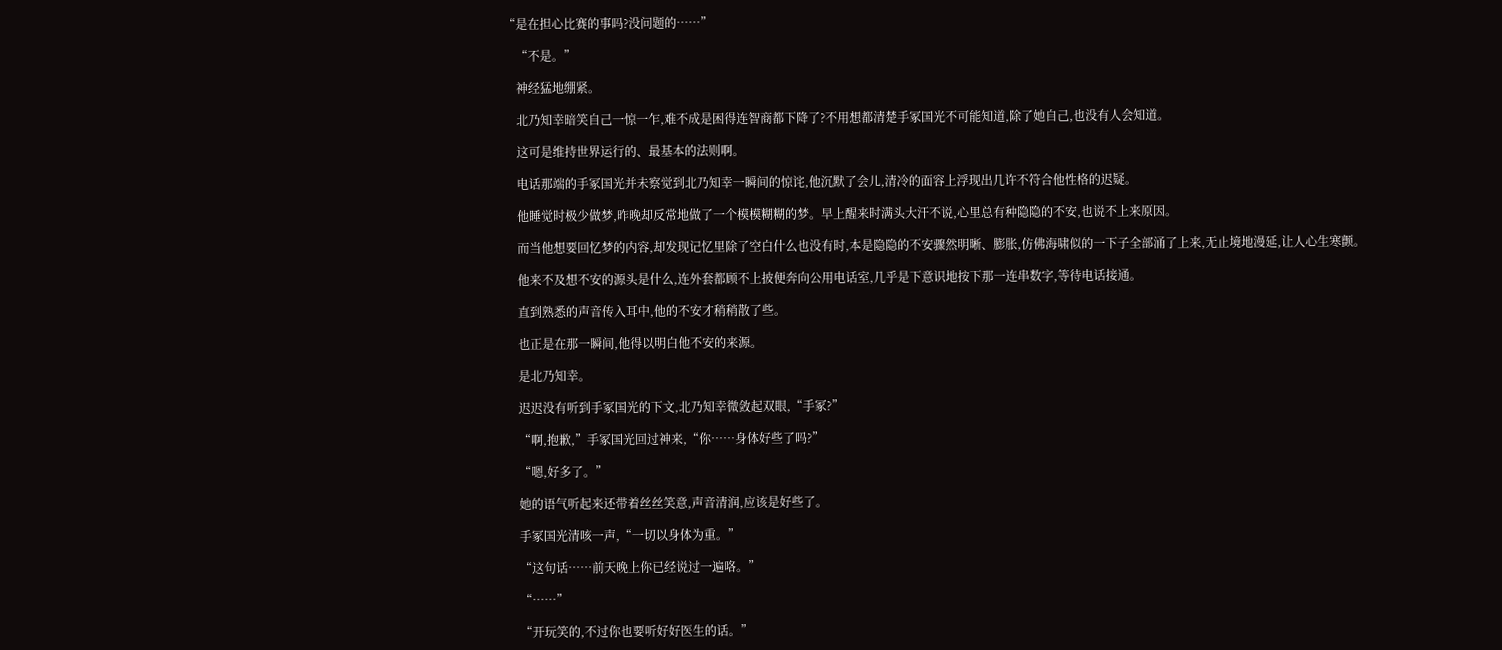“是在担心比赛的事吗?没问题的……”

    “不是。”

    神经猛地绷紧。

    北乃知幸暗笑自己一惊一乍,难不成是困得连智商都下降了?不用想都清楚手冢国光不可能知道,除了她自己,也没有人会知道。

    这可是维持世界运行的、最基本的法则啊。

    电话那端的手冢国光并未察觉到北乃知幸一瞬间的惊诧,他沉默了会儿,清冷的面容上浮现出几许不符合他性格的迟疑。

    他睡觉时极少做梦,昨晚却反常地做了一个模模糊糊的梦。早上醒来时满头大汗不说,心里总有种隐隐的不安,也说不上来原因。

    而当他想要回忆梦的内容,却发现记忆里除了空白什么也没有时,本是隐隐的不安骤然明晰、膨胀,仿佛海啸似的一下子全部涌了上来,无止境地漫延,让人心生寒颤。

    他来不及想不安的源头是什么,连外套都顾不上披便奔向公用电话室,几乎是下意识地按下那一连串数字,等待电话接通。

    直到熟悉的声音传入耳中,他的不安才稍稍散了些。

    也正是在那一瞬间,他得以明白他不安的来源。

    是北乃知幸。

    迟迟没有听到手冢国光的下文,北乃知幸微敛起双眼,“手冢?”

    “啊,抱歉,”手冢国光回过神来,“你……身体好些了吗?”

    “嗯,好多了。”

    她的语气听起来还带着丝丝笑意,声音清润,应该是好些了。

    手冢国光清咳一声,“一切以身体为重。”

    “这句话……前天晚上你已经说过一遍咯。”

    “……”

    “开玩笑的,不过你也要听好好医生的话。”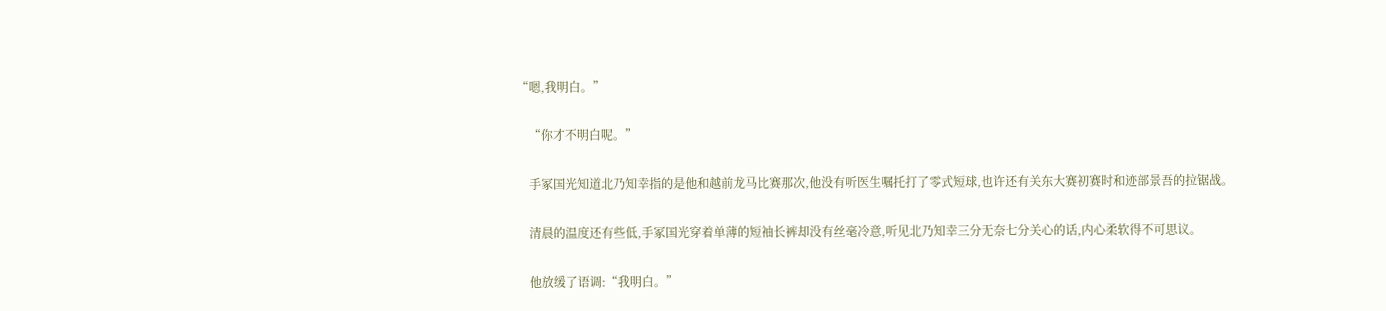“嗯,我明白。”

    “你才不明白呢。”

    手冢国光知道北乃知幸指的是他和越前龙马比赛那次,他没有听医生嘱托打了零式短球,也许还有关东大赛初赛时和迹部景吾的拉锯战。

    清晨的温度还有些低,手冢国光穿着单薄的短袖长裤却没有丝毫冷意,听见北乃知幸三分无奈七分关心的话,内心柔软得不可思议。

    他放缓了语调:“我明白。”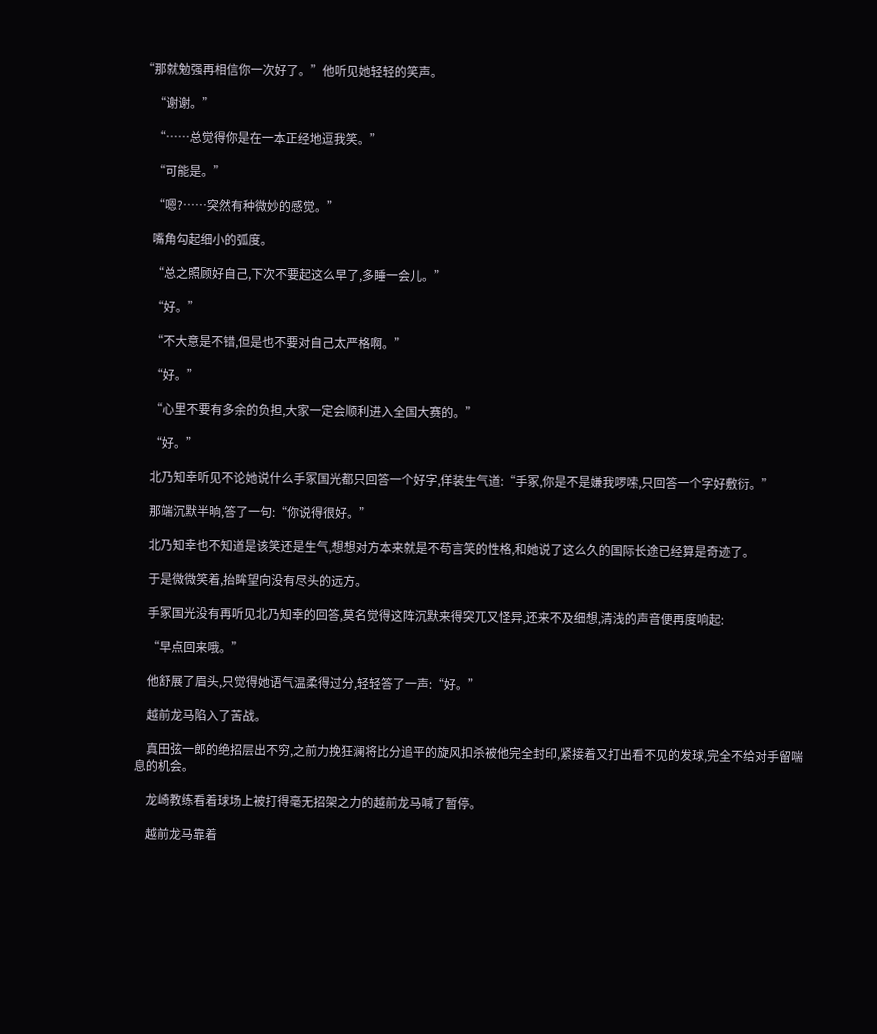“那就勉强再相信你一次好了。”他听见她轻轻的笑声。

    “谢谢。”

    “……总觉得你是在一本正经地逗我笑。”

    “可能是。”

    “嗯?……突然有种微妙的感觉。”

    嘴角勾起细小的弧度。

    “总之照顾好自己,下次不要起这么早了,多睡一会儿。”

    “好。”

    “不大意是不错,但是也不要对自己太严格啊。”

    “好。”

    “心里不要有多余的负担,大家一定会顺利进入全国大赛的。”

    “好。”

    北乃知幸听见不论她说什么手冢国光都只回答一个好字,佯装生气道:“手冢,你是不是嫌我啰嗦,只回答一个字好敷衍。”

    那端沉默半晌,答了一句:“你说得很好。”

    北乃知幸也不知道是该笑还是生气,想想对方本来就是不苟言笑的性格,和她说了这么久的国际长途已经算是奇迹了。

    于是微微笑着,抬眸望向没有尽头的远方。

    手冢国光没有再听见北乃知幸的回答,莫名觉得这阵沉默来得突兀又怪异,还来不及细想,清浅的声音便再度响起:

    “早点回来哦。”

    他舒展了眉头,只觉得她语气温柔得过分,轻轻答了一声:“好。”

    越前龙马陷入了苦战。

    真田弦一郎的绝招层出不穷,之前力挽狂澜将比分追平的旋风扣杀被他完全封印,紧接着又打出看不见的发球,完全不给对手留喘息的机会。

    龙崎教练看着球场上被打得毫无招架之力的越前龙马喊了暂停。

    越前龙马靠着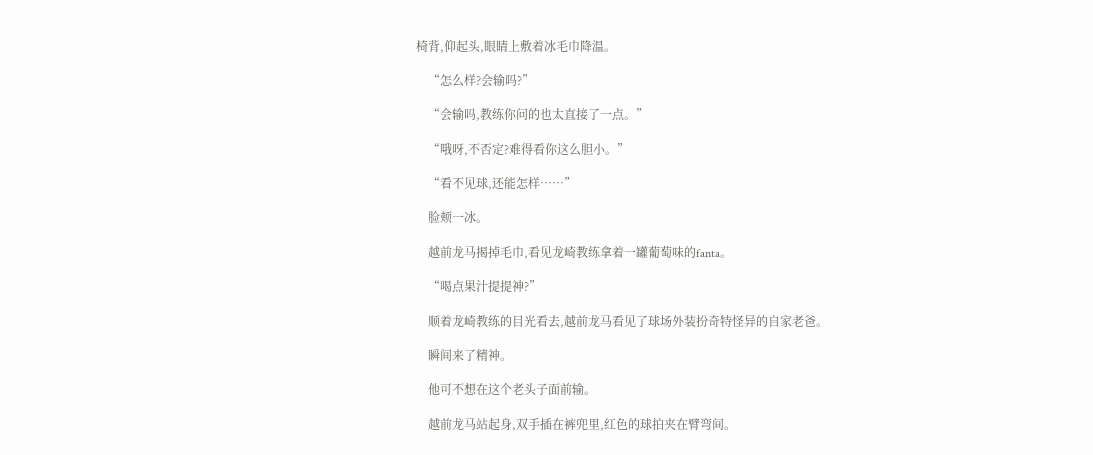椅背,仰起头,眼睛上敷着冰毛巾降温。

    “怎么样?会输吗?”

    “会输吗,教练你问的也太直接了一点。”

    “哦呀,不否定?难得看你这么胆小。”

    “看不见球,还能怎样……”

    脸颊一冰。

    越前龙马揭掉毛巾,看见龙崎教练拿着一罐葡萄味的fanta。

    “喝点果汁提提神?”

    顺着龙崎教练的目光看去,越前龙马看见了球场外装扮奇特怪异的自家老爸。

    瞬间来了精神。

    他可不想在这个老头子面前输。

    越前龙马站起身,双手插在裤兜里,红色的球拍夹在臂弯间。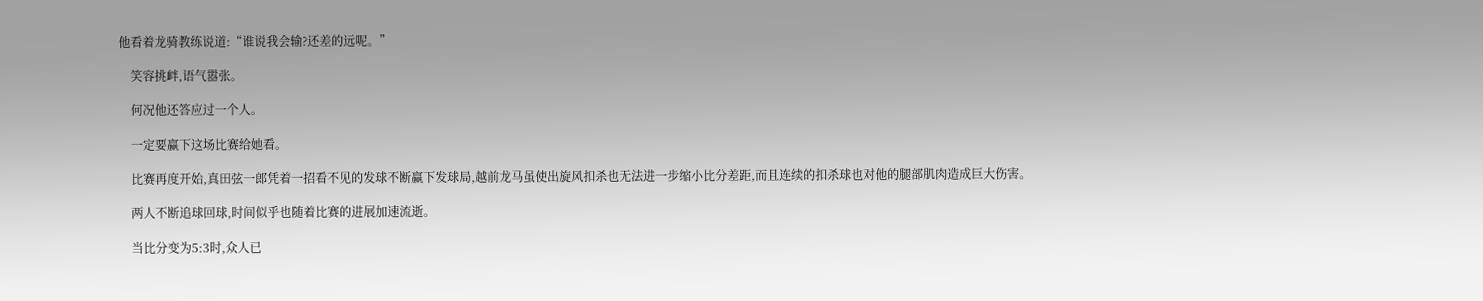他看着龙骑教练说道:“谁说我会输?还差的远呢。”

    笑容挑衅,语气嚣张。

    何况他还答应过一个人。

    一定要赢下这场比赛给她看。

    比赛再度开始,真田弦一郎凭着一招看不见的发球不断赢下发球局,越前龙马虽使出旋风扣杀也无法进一步缩小比分差距,而且连续的扣杀球也对他的腿部肌肉造成巨大伤害。

    两人不断追球回球,时间似乎也随着比赛的进展加速流逝。

    当比分变为5:3时,众人已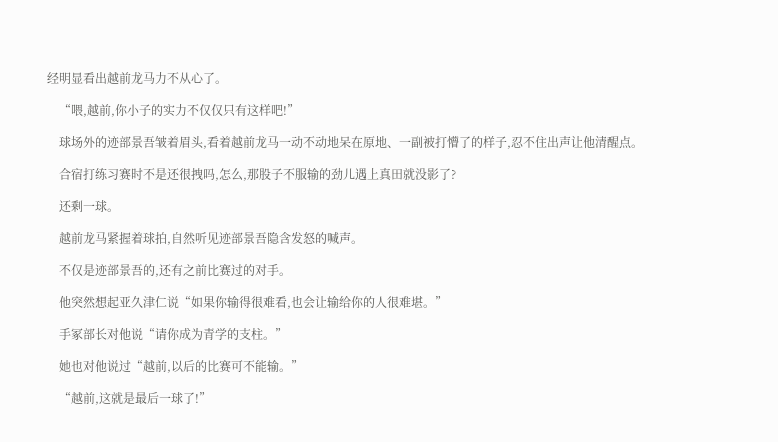经明显看出越前龙马力不从心了。

    “喂,越前,你小子的实力不仅仅只有这样吧!”

    球场外的迹部景吾皱着眉头,看着越前龙马一动不动地呆在原地、一副被打懵了的样子,忍不住出声让他清醒点。

    合宿打练习赛时不是还很拽吗,怎么,那股子不服输的劲儿遇上真田就没影了?

    还剩一球。

    越前龙马紧握着球拍,自然听见迹部景吾隐含发怒的喊声。

    不仅是迹部景吾的,还有之前比赛过的对手。

    他突然想起亚久津仁说“如果你输得很难看,也会让输给你的人很难堪。”

    手冢部长对他说“请你成为青学的支柱。”

    她也对他说过“越前,以后的比赛可不能输。”

    “越前,这就是最后一球了!”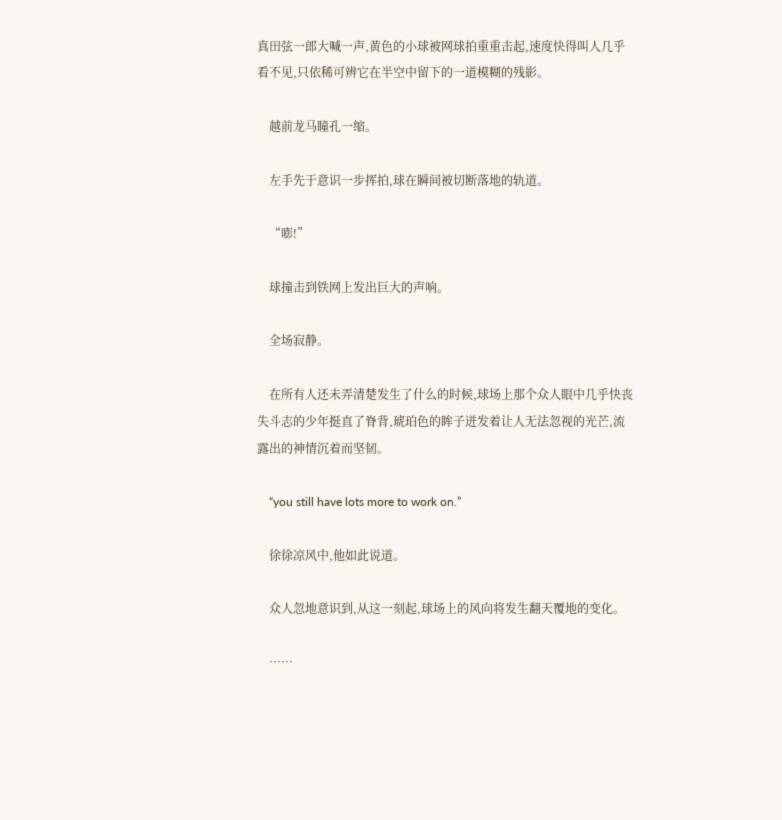真田弦一郎大喊一声,黄色的小球被网球拍重重击起,速度快得叫人几乎看不见,只依稀可辨它在半空中留下的一道模糊的残影。

    越前龙马瞳孔一缩。

    左手先于意识一步挥拍,球在瞬间被切断落地的轨道。

    “嘭!”

    球撞击到铁网上发出巨大的声响。

    全场寂静。

    在所有人还未弄清楚发生了什么的时候,球场上那个众人眼中几乎快丧失斗志的少年挺直了脊背,琥珀色的眸子迸发着让人无法忽视的光芒,流露出的神情沉着而坚韧。

    “you still have lots more to work on.”

    徐徐凉风中,他如此说道。

    众人忽地意识到,从这一刻起,球场上的风向将发生翻天覆地的变化。

    ……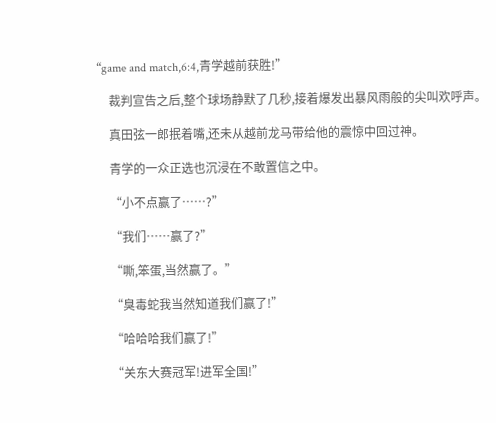“game and match,6:4,青学越前获胜!”

    裁判宣告之后,整个球场静默了几秒,接着爆发出暴风雨般的尖叫欢呼声。

    真田弦一郎抿着嘴,还未从越前龙马带给他的震惊中回过神。

    青学的一众正选也沉浸在不敢置信之中。

    “小不点赢了……?”

    “我们……赢了?”

    “嘶,笨蛋,当然赢了。”

    “臭毒蛇我当然知道我们赢了!”

    “哈哈哈我们赢了!”

    “关东大赛冠军!进军全国!”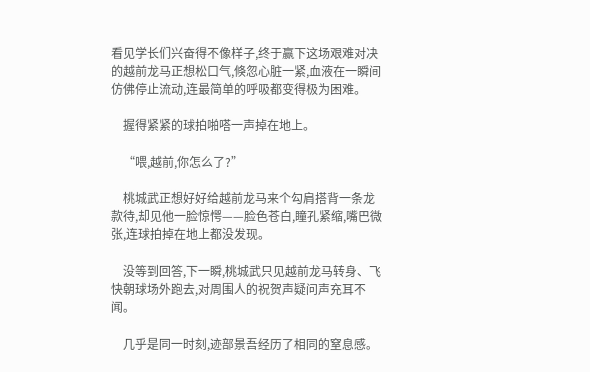看见学长们兴奋得不像样子,终于赢下这场艰难对决的越前龙马正想松口气,倏忽心脏一紧,血液在一瞬间仿佛停止流动,连最简单的呼吸都变得极为困难。

    握得紧紧的球拍啪嗒一声掉在地上。

    “喂,越前,你怎么了?”

    桃城武正想好好给越前龙马来个勾肩搭背一条龙款待,却见他一脸惊愕——脸色苍白,瞳孔紧缩,嘴巴微张,连球拍掉在地上都没发现。

    没等到回答,下一瞬,桃城武只见越前龙马转身、飞快朝球场外跑去,对周围人的祝贺声疑问声充耳不闻。

    几乎是同一时刻,迹部景吾经历了相同的窒息感。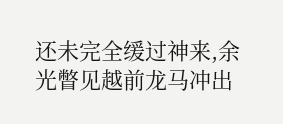还未完全缓过神来,余光瞥见越前龙马冲出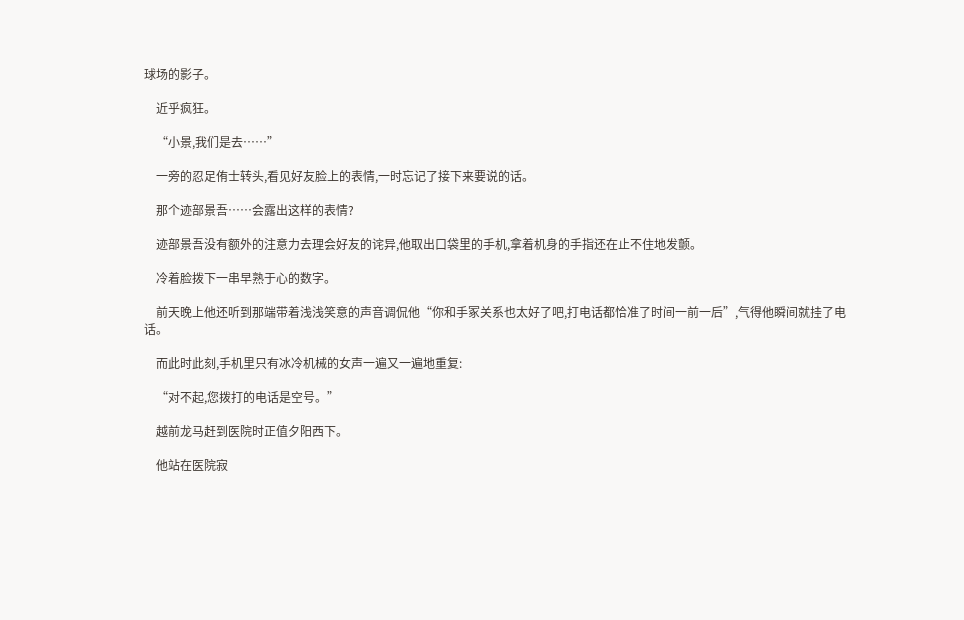球场的影子。

    近乎疯狂。

    “小景,我们是去……”

    一旁的忍足侑士转头,看见好友脸上的表情,一时忘记了接下来要说的话。

    那个迹部景吾……会露出这样的表情?

    迹部景吾没有额外的注意力去理会好友的诧异,他取出口袋里的手机,拿着机身的手指还在止不住地发颤。

    冷着脸拨下一串早熟于心的数字。

    前天晚上他还听到那端带着浅浅笑意的声音调侃他“你和手冢关系也太好了吧,打电话都恰准了时间一前一后”,气得他瞬间就挂了电话。

    而此时此刻,手机里只有冰冷机械的女声一遍又一遍地重复:

    “对不起,您拨打的电话是空号。”

    越前龙马赶到医院时正值夕阳西下。

    他站在医院寂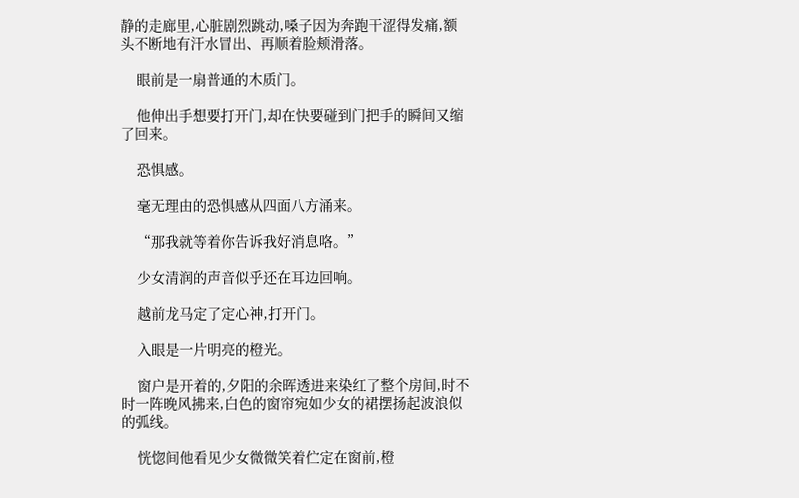静的走廊里,心脏剧烈跳动,嗓子因为奔跑干涩得发痛,额头不断地有汗水冒出、再顺着脸颊滑落。

    眼前是一扇普通的木质门。

    他伸出手想要打开门,却在快要碰到门把手的瞬间又缩了回来。

    恐惧感。

    毫无理由的恐惧感从四面八方涌来。

    “那我就等着你告诉我好消息咯。”

    少女清润的声音似乎还在耳边回响。

    越前龙马定了定心神,打开门。

    入眼是一片明亮的橙光。

    窗户是开着的,夕阳的余晖透进来染红了整个房间,时不时一阵晚风拂来,白色的窗帘宛如少女的裙摆扬起波浪似的弧线。

    恍惚间他看见少女微微笑着伫定在窗前,橙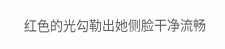红色的光勾勒出她侧脸干净流畅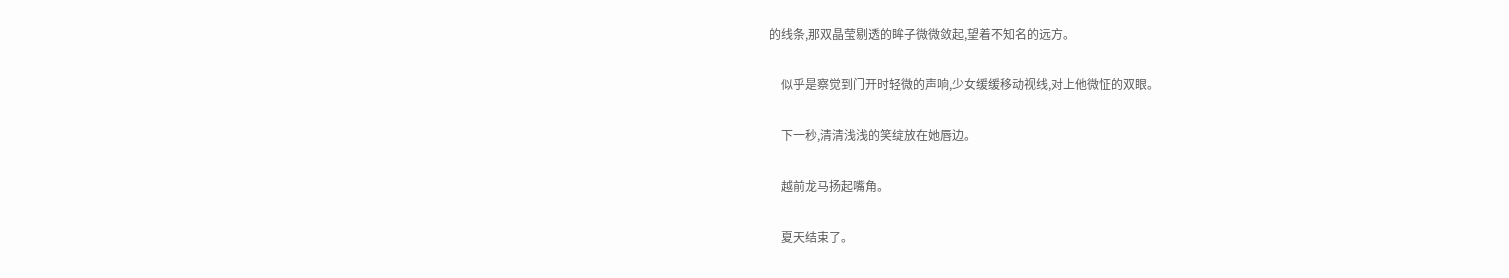的线条,那双晶莹剔透的眸子微微敛起,望着不知名的远方。

    似乎是察觉到门开时轻微的声响,少女缓缓移动视线,对上他微怔的双眼。

    下一秒,清清浅浅的笑绽放在她唇边。

    越前龙马扬起嘴角。

    夏天结束了。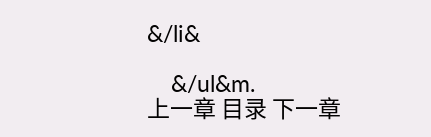&/li&

    &/ul&m.
上一章 目录 下一章